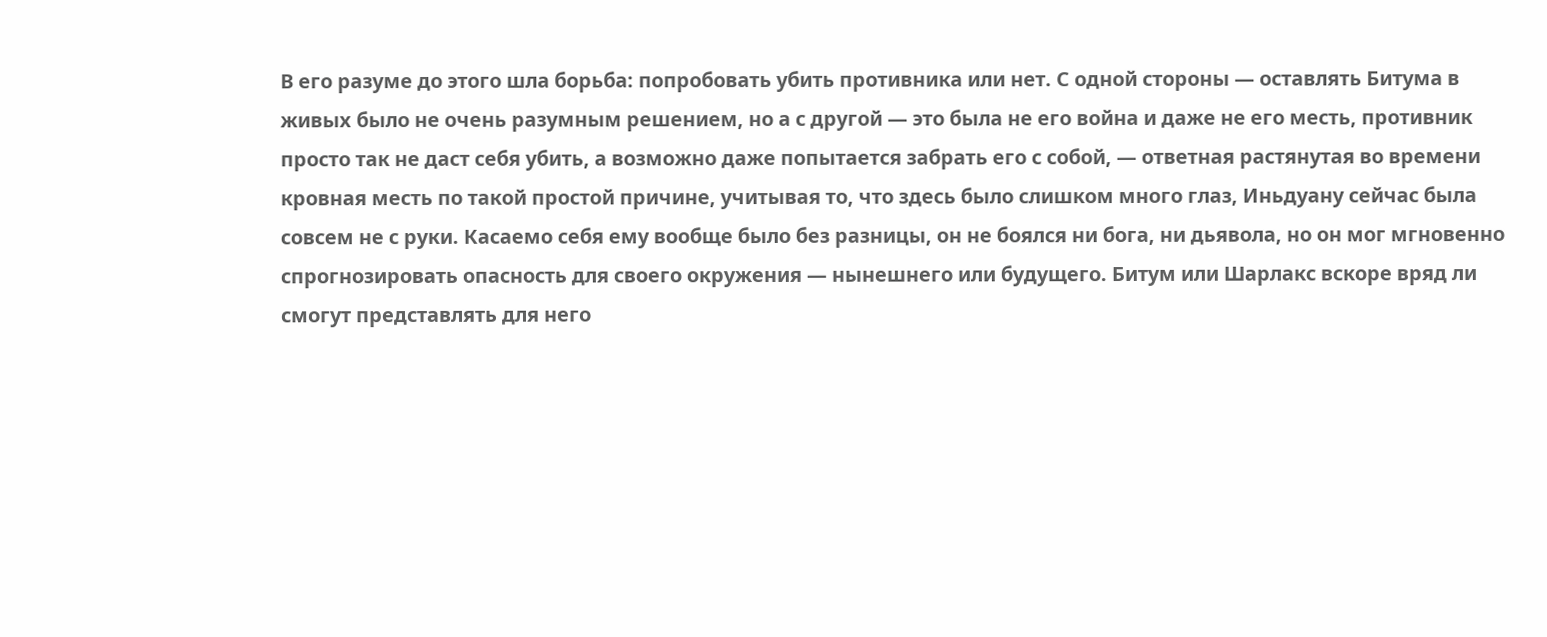В его разуме до этого шла борьба: попробовать убить противника или нет. С одной стороны — оставлять Битума в живых было не очень разумным решением, но а с другой — это была не его война и даже не его месть, противник просто так не даст себя убить, а возможно даже попытается забрать его с собой, — ответная растянутая во времени кровная месть по такой простой причине, учитывая то, что здесь было слишком много глаз, Иньдуану сейчас была совсем не с руки. Касаемо себя ему вообще было без разницы, он не боялся ни бога, ни дьявола, но он мог мгновенно спрогнозировать опасность для своего окружения — нынешнего или будущего. Битум или Шарлакс вскоре вряд ли смогут представлять для него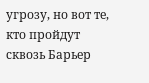угрозу, но вот те, кто пройдут сквозь Барьер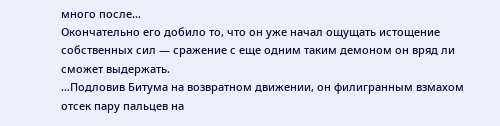много после…
Окончательно его добило то, что он уже начал ощущать истощение собственных сил — сражение с еще одним таким демоном он вряд ли сможет выдержать.
…Подловив Битума на возвратном движении, он филигранным взмахом отсек пару пальцев на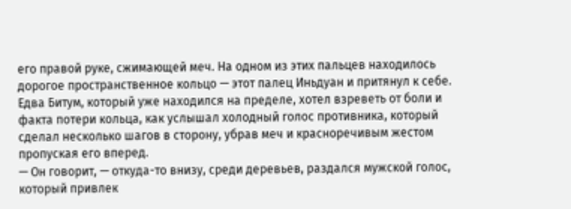его правой руке, сжимающей меч. На одном из этих пальцев находилось дорогое пространственное кольцо — этот палец Иньдуан и притянул к себе.
Едва Битум, который уже находился на пределе, хотел взреветь от боли и факта потери кольца, как услышал холодный голос противника, который сделал несколько шагов в сторону, убрав меч и красноречивым жестом пропуская его вперед.
— Он говорит, — откуда-то внизу, среди деревьев, раздался мужской голос, который привлек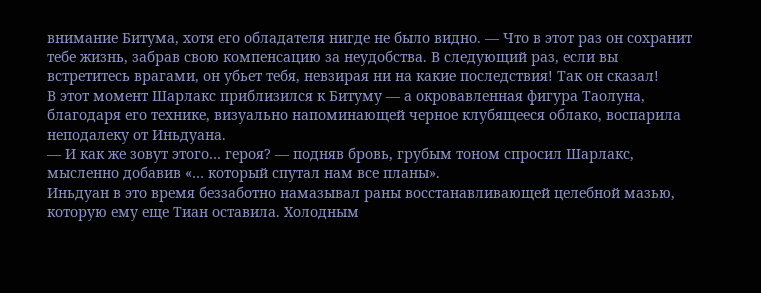внимание Битума, хотя его обладателя нигде не было видно. — Что в этот раз он сохранит тебе жизнь, забрав свою компенсацию за неудобства. В следующий раз, если вы встретитесь врагами, он убьет тебя, невзирая ни на какие последствия! Так он сказал!
В этот момент Шарлакс приблизился к Битуму — а окровавленная фигура Таолуна, благодаря его технике, визуально напоминающей черное клубящееся облако, воспарила неподалеку от Иньдуана.
— И как же зовут этого… героя? — подняв бровь, грубым тоном спросил Шарлакс, мысленно добавив «… который спутал нам все планы».
Иньдуан в это время беззаботно намазывал раны восстанавливающей целебной мазью, которую ему еще Тиан оставила. Холодным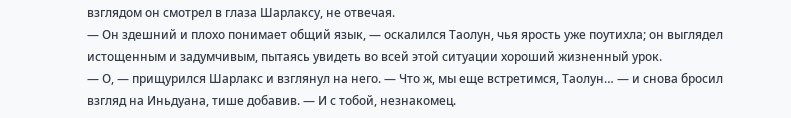взглядом он смотрел в глаза Шарлаксу, не отвечая.
— Он здешний и плохо понимает общий язык, — оскалился Таолун, чья ярость уже поутихла; он выглядел истощенным и задумчивым, пытаясь увидеть во всей этой ситуации хороший жизненный урок.
— О, — прищурился Шарлакс и взглянул на него. — Что ж, мы еще встретимся, Таолун… — и снова бросил взгляд на Иньдуана, тише добавив. — И с тобой, незнакомец.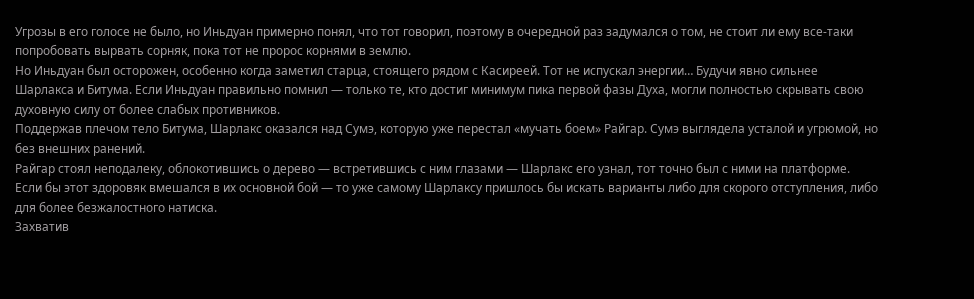Угрозы в его голосе не было, но Иньдуан примерно понял, что тот говорил, поэтому в очередной раз задумался о том, не стоит ли ему все-таки попробовать вырвать сорняк, пока тот не пророс корнями в землю.
Но Иньдуан был осторожен, особенно когда заметил старца, стоящего рядом с Касиреей. Тот не испускал энергии… Будучи явно сильнее Шарлакса и Битума. Если Иньдуан правильно помнил — только те, кто достиг минимум пика первой фазы Духа, могли полностью скрывать свою духовную силу от более слабых противников.
Поддержав плечом тело Битума, Шарлакс оказался над Сумэ, которую уже перестал «мучать боем» Райгар. Сумэ выглядела усталой и угрюмой, но без внешних ранений.
Райгар стоял неподалеку, облокотившись о дерево — встретившись с ним глазами — Шарлакс его узнал, тот точно был с ними на платформе. Если бы этот здоровяк вмешался в их основной бой — то уже самому Шарлаксу пришлось бы искать варианты либо для скорого отступления, либо для более безжалостного натиска.
Захватив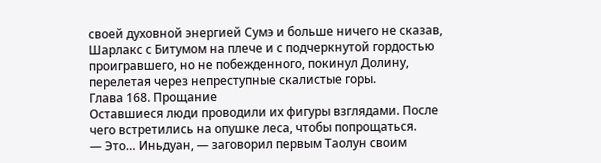своей духовной энергией Сумэ и больше ничего не сказав, Шарлакс с Битумом на плече и с подчеркнутой гордостью проигравшего, но не побежденного, покинул Долину, перелетая через непреступные скалистые горы.
Глава 168. Прощание
Оставшиеся люди проводили их фигуры взглядами. После чего встретились на опушке леса, чтобы попрощаться.
— Это… Иньдуан, — заговорил первым Таолун своим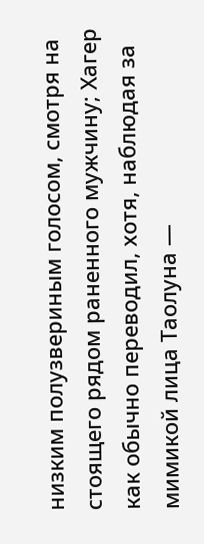низким полузвериным голосом, смотря на стоящего рядом раненного мужчину; Хагер как обычно переводил, хотя, наблюдая за мимикой лица Таолуна —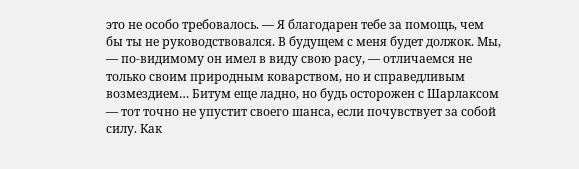это не особо требовалось. — Я благодарен тебе за помощь, чем бы ты не руководствовался. В будущем с меня будет должок. Мы, — по-видимому он имел в виду свою расу, — отличаемся не только своим природным коварством, но и справедливым возмездием… Битум еще ладно, но будь осторожен с Шарлаксом — тот точно не упустит своего шанса, если почувствует за собой силу. Как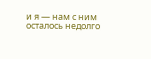и я — нам с ним осталось недолго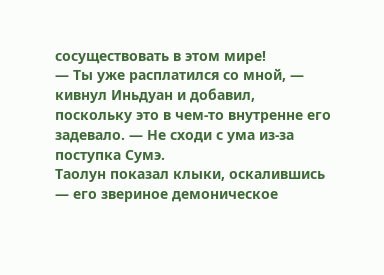сосуществовать в этом мире!
— Ты уже расплатился со мной, — кивнул Иньдуан и добавил, поскольку это в чем-то внутренне его задевало. — Не сходи с ума из-за поступка Сумэ.
Таолун показал клыки, оскалившись — его звериное демоническое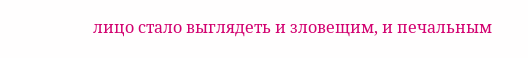лицо стало выглядеть и зловещим, и печальным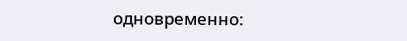одновременно: